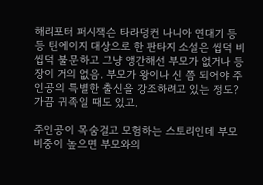해리포터 퍼시잭슨 타라덩컨 나니아 연대기 등등 틴에이지 대상으로 한 판타지 소설은 씹덕 비씹덕 불문하고 그냥 앵간해선 부모가 없거나 등장이 거의 없음. 부모가 왕이나 신 쯤 되어야 주인공의 특별한 출신을 강조하려고 있는 정도? 가끔 귀족일 때도 있고.

주인공이 목숨걸고 모험하는 스토리인데 부모 비중이 높으면 부모와의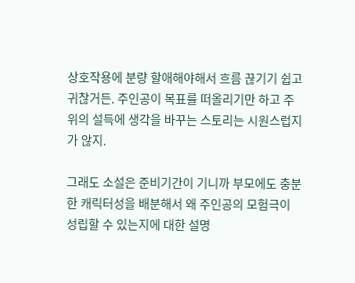상호작용에 분량 할애해야해서 흐름 끊기기 쉽고 귀찮거든. 주인공이 목표를 떠올리기만 하고 주위의 설득에 생각을 바꾸는 스토리는 시원스럽지가 않지.

그래도 소설은 준비기간이 기니까 부모에도 충분한 캐릭터성을 배분해서 왜 주인공의 모험극이 성립할 수 있는지에 대한 설명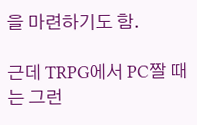을 마련하기도 함.

근데 TRPG에서 PC짤 때는 그런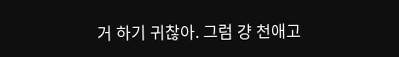거 하기 귀찮아. 그럼 걍 천애고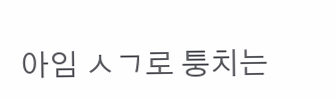아임 ㅅㄱ로 퉁치는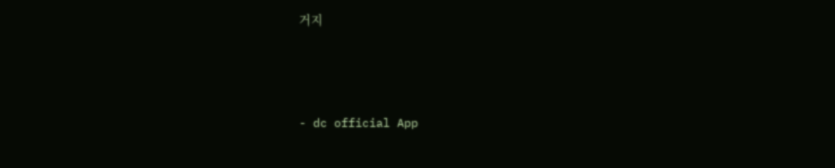거지



- dc official App